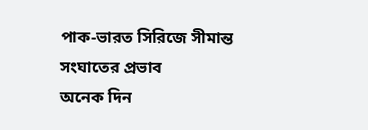পাক-ভারত সিরিজে সীমান্ত সংঘাতের প্রভাব
অনেক দিন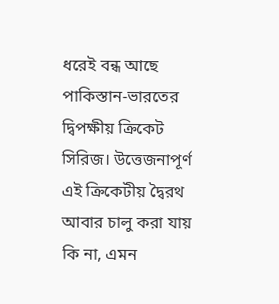ধরেই বন্ধ আছে পাকিস্তান-ভারতের দ্বিপক্ষীয় ক্রিকেট সিরিজ। উত্তেজনাপূর্ণ এই ক্রিকেটীয় দ্বৈরথ আবার চালু করা যায় কি না, এমন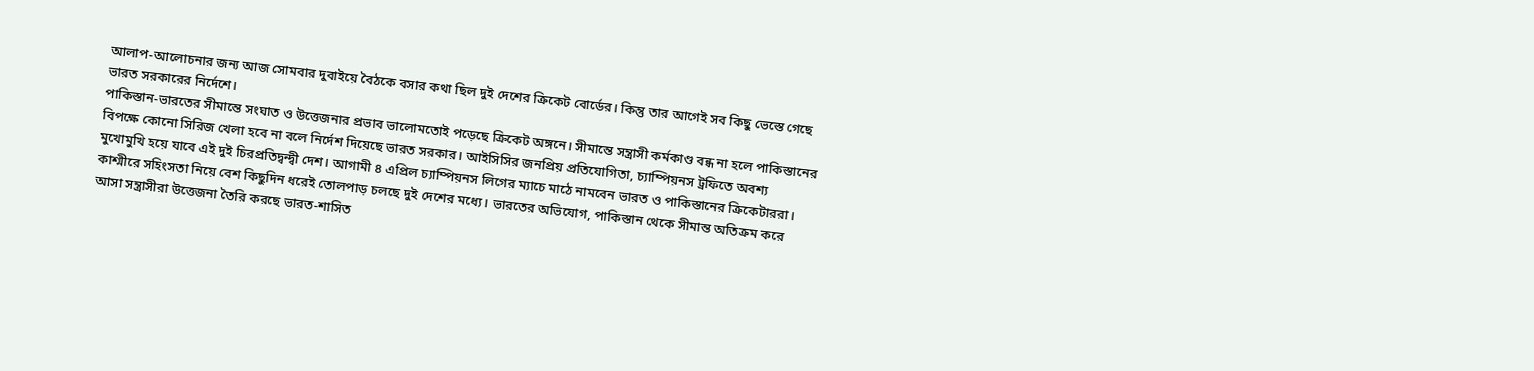আলাপ-আলোচনার জন্য আজ সোমবার দুবাইয়ে বৈঠকে বসার কথা ছিল দুই দেশের ক্রিকেট বোর্ডের। কিন্তু তার আগেই সব কিছু ভেস্তে গেছে ভারত সরকারের নির্দেশে।
পাকিস্তান-ভারতের সীমান্তে সংঘাত ও উত্তেজনার প্রভাব ভালোমতোই পড়েছে ক্রিকেট অঙ্গনে। সীমান্তে সন্ত্রাসী কর্মকাণ্ড বন্ধ না হলে পাকিস্তানের বিপক্ষে কোনো সিরিজ খেলা হবে না বলে নির্দেশ দিয়েছে ভারত সরকার। আইসিসির জনপ্রিয় প্রতিযোগিতা, চ্যাম্পিয়নস ট্রফিতে অবশ্য মুখোমুখি হয়ে যাবে এই দুই চিরপ্রতিদ্বন্দ্বী দেশ। আগামী ৪ এপ্রিল চ্যাম্পিয়নস লিগের ম্যাচে মাঠে নামবেন ভারত ও পাকিস্তানের ক্রিকেটাররা।
কাশ্মীরে সহিংসতা নিয়ে বেশ কিছুদিন ধরেই তোলপাড় চলছে দুই দেশের মধ্যে। ভারতের অভিযোগ, পাকিস্তান থেকে সীমান্ত অতিক্রম করে আসা সন্ত্রাসীরা উত্তেজনা তৈরি করছে ভারত-শাসিত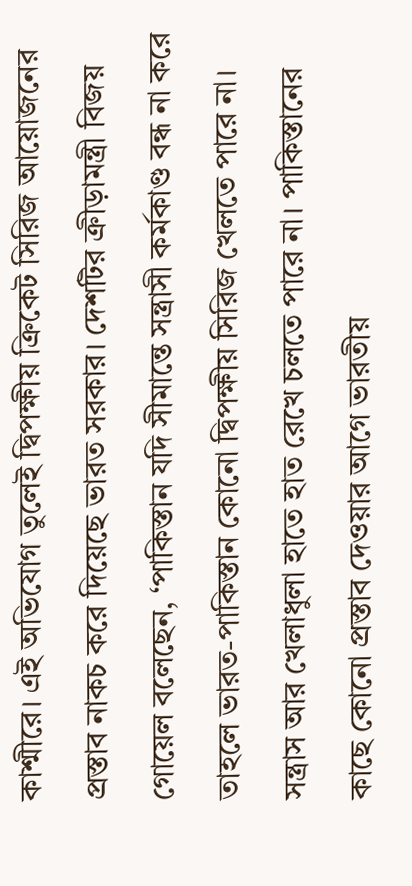কাশ্মীরে। এই অভিযোগ তুলেই দ্বিপক্ষীয় ক্রিকেট সিরিজ আয়োজনের প্রস্তাব নাকচ করে দিয়েছে ভারত সরকার। দেশটির ক্রীড়ামন্ত্রী বিজয় গোয়েল বলেছেন, ‘পাকিস্তান যদি সীমান্তে সন্ত্রাসী কর্মকাণ্ড বন্ধ না করে তাহলে ভারত-পাকিস্তান কোনো দ্বিপক্ষীয় সিরিজ খেলতে পারে না। সন্ত্রাস আর খেলাধুলা হাতে হাত রেখে চলতে পারে না। পাকিস্তানের কাছে কোনো প্রস্তাব দেওয়ার আগে ভারতীয়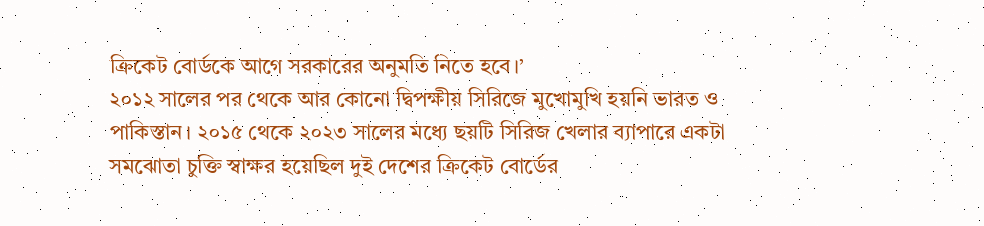ক্রিকেট বোর্ডকে আগে সরকারের অনুমতি নিতে হবে।’
২০১২ সালের পর থেকে আর কোনো দ্বিপক্ষীয় সিরিজে মুখোমুখি হয়নি ভারত ও পাকিস্তান। ২০১৫ থেকে ২০২৩ সালের মধ্যে ছয়টি সিরিজ খেলার ব্যাপারে একটা সমঝোতা চুক্তি স্বাক্ষর হয়েছিল দুই দেশের ক্রিকেট বোর্ডের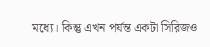মধ্যে। কিন্তু এখন পর্যন্ত একটা সিরিজও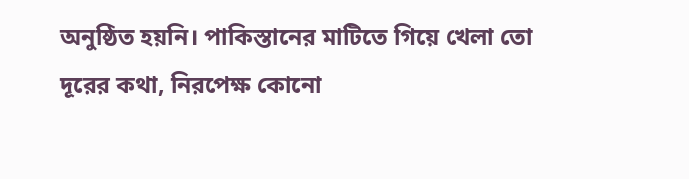অনুষ্ঠিত হয়নি। পাকিস্তানের মাটিতে গিয়ে খেলা তো দূরের কথা, নিরপেক্ষ কোনো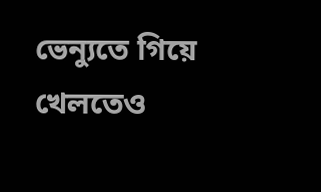ভেন্যুতে গিয়ে খেলতেও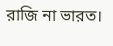রাজি না ভারত।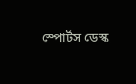স্পোর্টস ডেস্ক